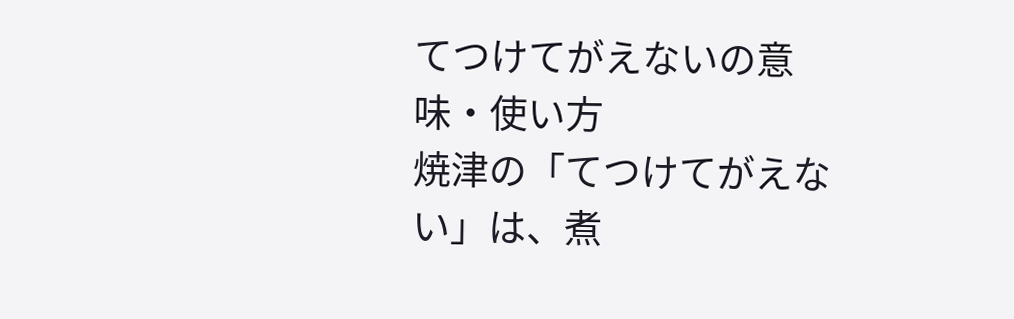てつけてがえないの意味・使い方
焼津の「てつけてがえない」は、煮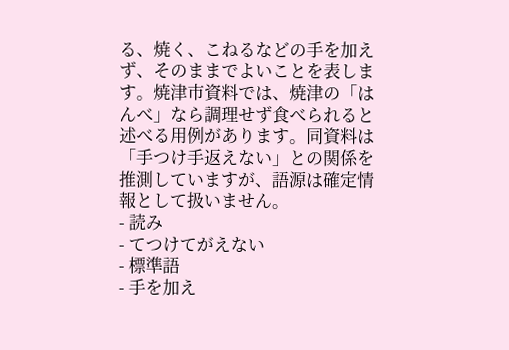る、焼く、こねるなどの手を加えず、そのままでよいことを表します。焼津市資料では、焼津の「はんべ」なら調理せず食べられると述べる用例があります。同資料は「手つけ手返えない」との関係を推測していますが、語源は確定情報として扱いません。
- 読み
- てつけてがえない
- 標準語
- 手を加え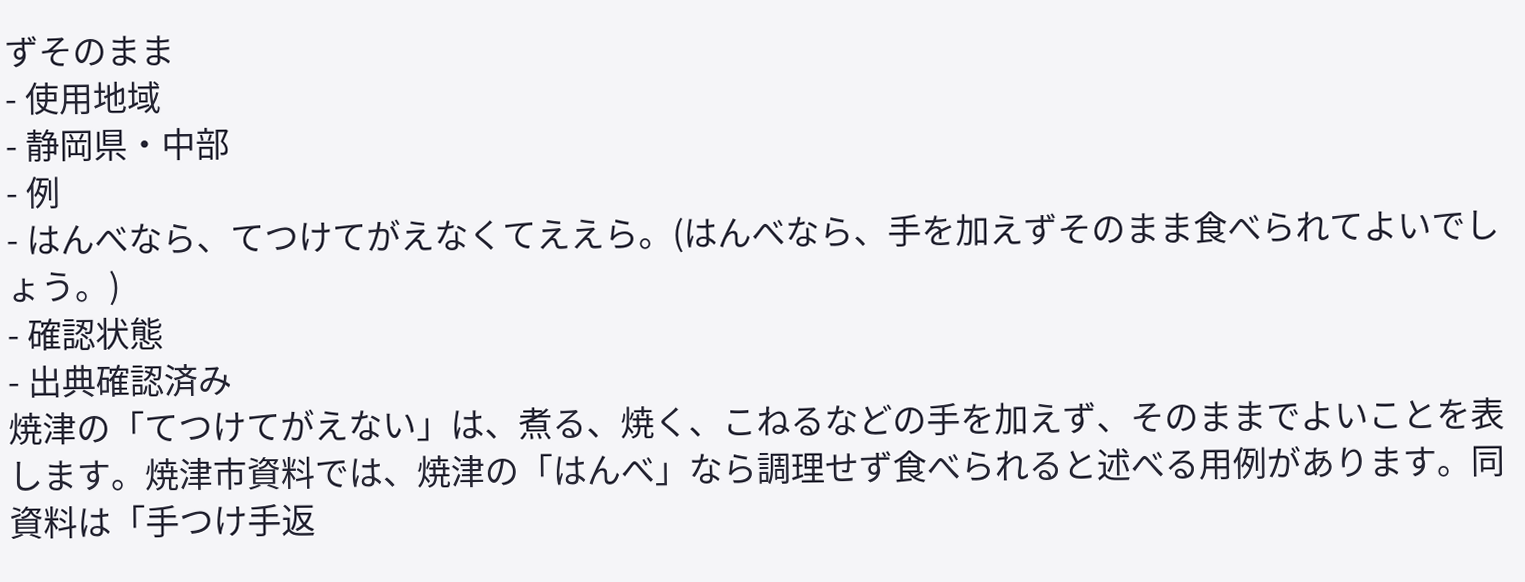ずそのまま
- 使用地域
- 静岡県・中部
- 例
- はんべなら、てつけてがえなくてええら。(はんべなら、手を加えずそのまま食べられてよいでしょう。)
- 確認状態
- 出典確認済み
焼津の「てつけてがえない」は、煮る、焼く、こねるなどの手を加えず、そのままでよいことを表します。焼津市資料では、焼津の「はんべ」なら調理せず食べられると述べる用例があります。同資料は「手つけ手返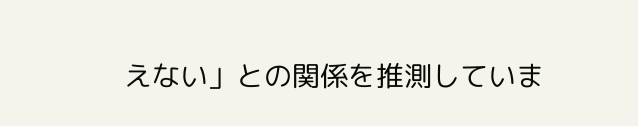えない」との関係を推測していま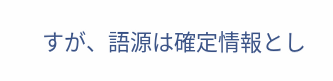すが、語源は確定情報とし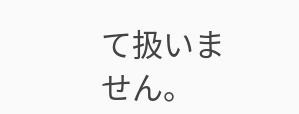て扱いません。